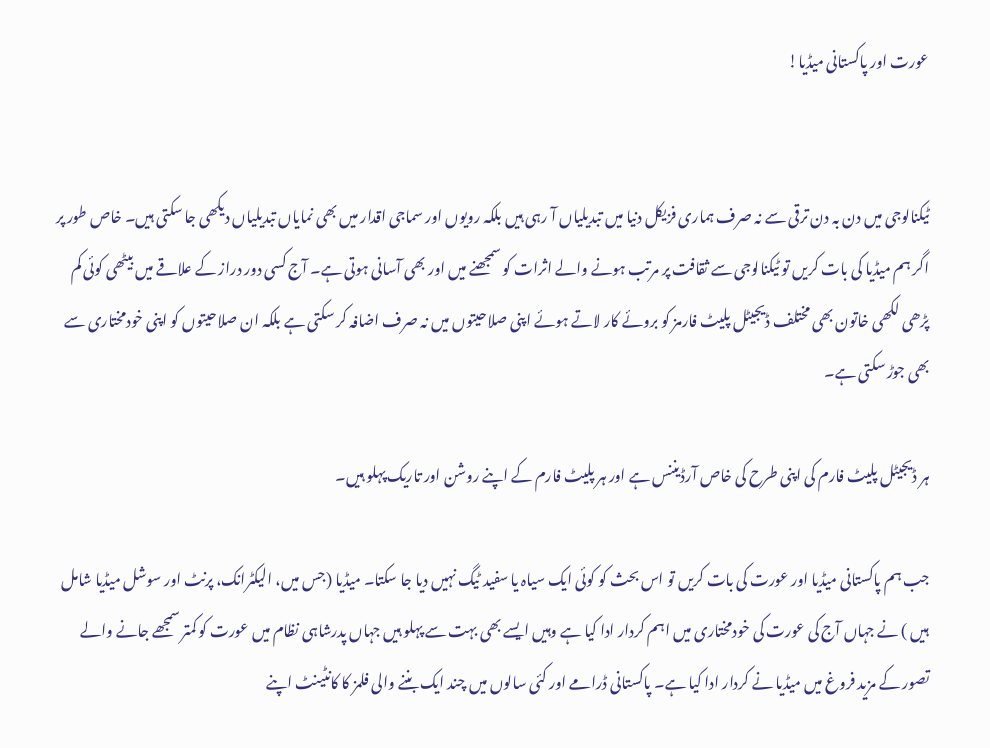عورت اور پاکستانی میڈیا!


ٹیکنالوجی میں دن بہ دن ترقی سے نہ صرف ہماری فزیکل دنیا میں تبدیلیاں آ رہی ہیں بلکہ رویوں اور سماجی اقدار میں بھی نمایاں تبدیلیاں دیکھی جا سکتی ہیں۔ خاص طور پر اگر ہم میڈیا کی بات کریں تو ٹیکنالوجی سے ثقافت پر مرتب ہونے والے اثرات کو سمجھنے میں اور بھی آسانی ہوتی ہے۔ آج کسی دور دراز کے علاقے میں بیٹھی کوئی کم پڑھی لکھی خاتون بھی مختلف ڈیجیٹل پلیٹ فارمز کو بروئے کار لاتے ہوئے اپنی صلاحیتوں میں نہ صرف اضافہ کر سکتی ہے بلکہ ان صلاحیتوں کو اپنی خودمختاری سے بھی جوڑ سکتی ہے۔

ہر ڈیجیٹل پلیٹ فارم کی اپنی طرح کی خاص آرڈیننس ہے اور ہر پلیٹ فارم کے اپنے روشن اور تاریک پہلو ہیں۔

جب ہم پاکستانی میڈیا اور عورت کی بات کریں تو اس بحث کو کوئی ایک سیاہ یا سفید ٹیگ نہیں دیا جا سکتا۔ میڈیا (جس میں، الیکٹرانک، پرنٹ اور سوشل میڈیا شامل ہیں ) نے جہاں آج کی عورت کی خودمختاری میں اہم کردار ادا کیا ہے وہیں ایسے بھی بہت سے پہلو ہیں جہاں پدرشاہی نظام میں عورت کو کمتر سمجھے جانے والے تصور کے مزید فروغ میں میڈیا نے کردار ادا کیا ہے۔ پاکستانی ڈرامے اور کئی سالوں میں چند ایک بننے والی فلمز کا کانٹینٹ اپنے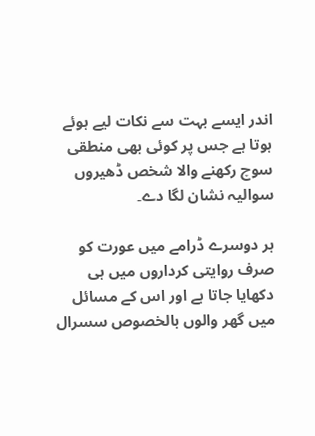اندر ایسے بہت سے نکات لیے ہوئے ہوتا ہے جس پر کوئی بھی منطقی سوچ رکھنے والا شخص ڈھیروں سوالیہ نشان لگا دے۔

ہر دوسرے ڈرامے میں عورت کو صرف روایتی کرداروں میں ہی دکھایا جاتا ہے اور اس کے مسائل میں گھر والوں بالخصوص سسرال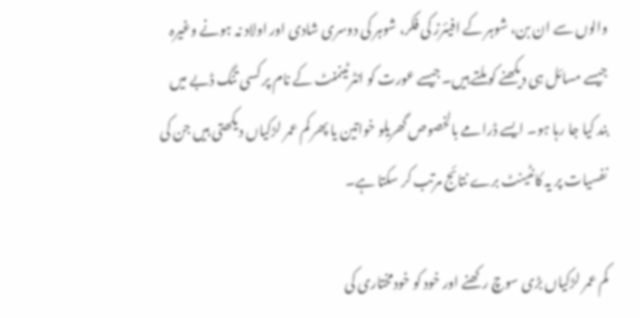والوں سے ان بن، شوہر کے افیئرز کی فکر، شوہر کی دوسری شادی اور اولاد نہ ہونے وغیرہ جیسے مسائل ہی دیکھنے کو ملتے ہیں۔ جیسے عورت کو انٹرٹینمنٹ کے نام پر کسی تنگ ڈبے میں بند کیا جا رہا ہو۔ ایسے ڈرامے بالخصوص گھریلو خواتین یا پھر کم عمر لڑکیاں دیکھتی ہیں جن کی نفسیات پر یہ کانٹینٹ برے نتائج مرتب کر سکتا ہے۔

کم عمر لڑکیاں بڑی سوچ رکھنے اور خود کو خودمختاری کی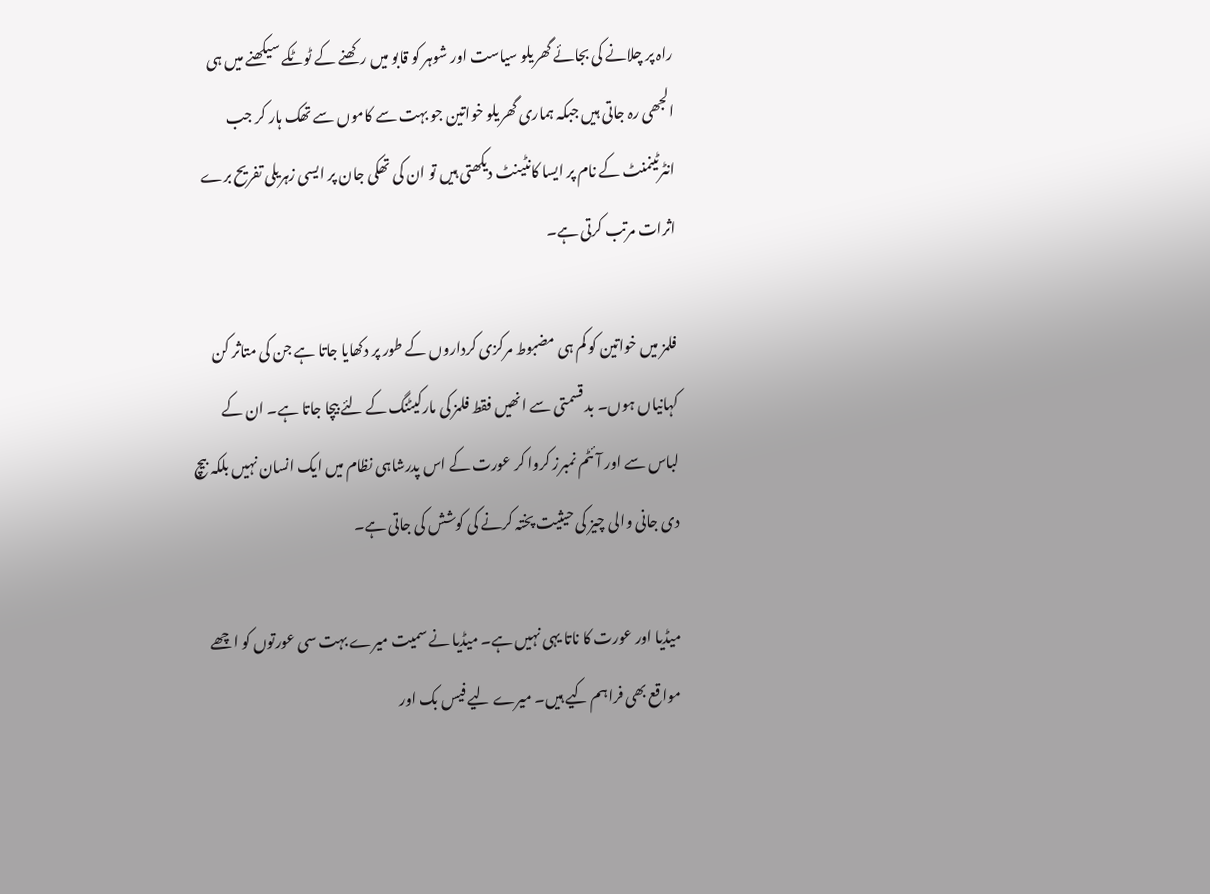راہ پر چلانے کی بجائے گھریلو سیاست اور شوہر کو قابو میں رکھنے کے ٹوٹکے سیکھنے میں ہی الجھی رہ جاتی ہیں جبکہ ہماری گھریلو خواتین جو بہت سے کاموں سے تھک ہار کر جب انٹرٹینمنٹ کے نام پر ایسا کانٹینٹ دیکھتی ہیں تو ان کی تھکی جان پر ایسی زہریلی تفریح برے اثرات مرتب کرتی ہے۔

فلمز میں خواتین کو کم ہی مضبوط مرکزی کرداروں کے طور پر دکھایا جاتا ہے جن کی متاثر کن کہانیاں ہوں۔ بد قسمتی سے انھیں فقط فلمز کی مارکیٹنگ کے لئے بیچا جاتا ہے۔ ان کے لباس سے اور آئٹم نمبرز کروا کر عورت کے اس پدرشاہی نظام میں ایک انسان نہیں بلکہ بیچ دی جانی والی چیز کی حیثیت پختہ کرنے کی کوشش کی جاتی ہے۔

میڈیا اور عورت کا ناتا یہی نہیں ہے۔ میڈیا نے سمیت میرے بہت سی عورتوں کو اچھے مواقع بھی فراہم کیے ہیں۔ میرے لیے فیس بک اور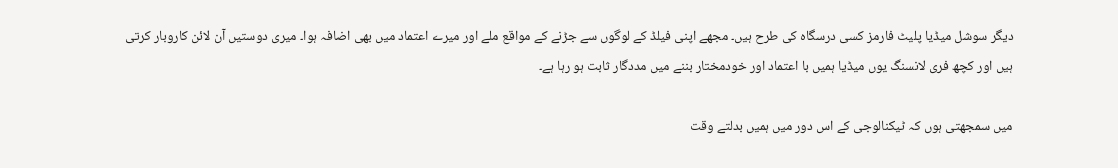دیگر سوشل میڈیا پلیٹ فارمز کسی درسگاہ کی طرح ہیں۔ مجھے اپنی فیلڈ کے لوگوں سے جڑنے کے مواقع ملے اور میرے اعتماد میں بھی اضافہ ہوا۔ میری دوستیں آن لائن کاروبار کرتی ہیں اور کچھ فری لانسنگ یوں میڈیا ہمیں با اعتماد اور خودمختار بننے میں مددگار ثابت ہو رہا ہے۔

میں سمجھتی ہوں کہ ٹیکنالوجی کے اس دور میں ہمیں بدلتے وقت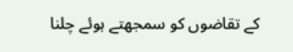کے تقاضوں کو سمجھتے ہوئے چلنا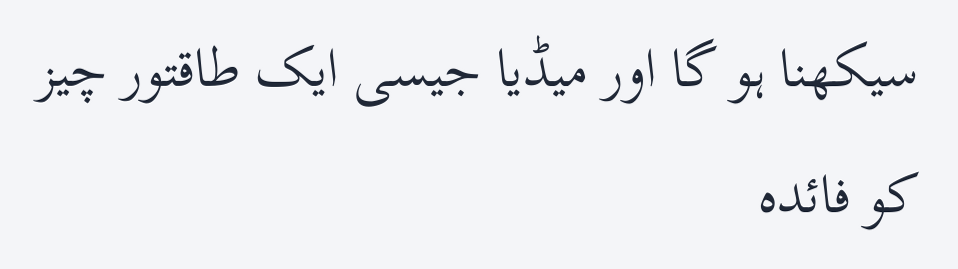سیکھنا ہو گا اور میڈیا جیسی ایک طاقتور چیز کو فائدہ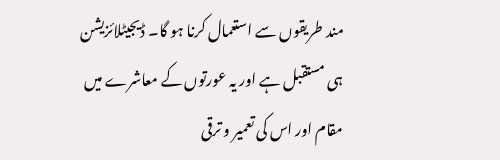مند طریقوں سے استعمال کرنا ہو گا۔ ڈیجیٹلائزیشن ہی مستقبل ہے اور یہ عورتوں کے معاشرے میں مقام اور اس کی تعمیر و ترقی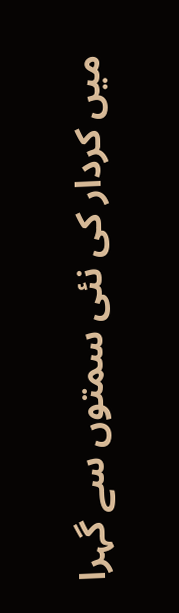میں کردار کی نئی سمتوں سے گہرا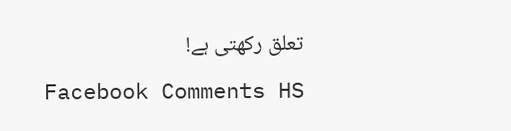تعلق رکھتی ہے!

Facebook Comments HS